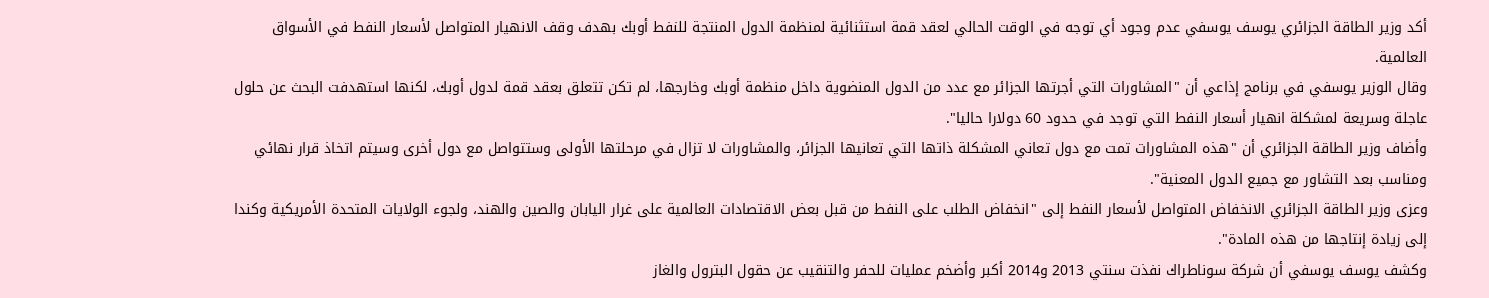أكد وزير الطاقة الجزائري يوسف يوسفي عدم وجود أي توجه في الوقت الحالي لعقد قمة استثنائية لمنظمة الدول المنتجة للنفط أوبك بهدف وقف الانهيار المتواصل لأسعار النفط في الأسواق العالمية.
وقال الوزير يوسفي في برنامج إذاعي أن "المشاورات التي أجرتها الجزائر مع عدد من الدول المنضوية داخل منظمة أوبك وخارجها، لم تكن تتعلق بعقد قمة لدول أوبك، لكنها استهدفت البحث عن حلول عاجلة وسريعة لمشكلة انهيار أسعار النفط التي توجد في حدود 60 دولارا حاليا".
وأضاف وزير الطاقة الجزائري أن "هذه المشاورات تمت مع دول تعاني المشكلة ذاتها التي تعانيها الجزائر، والمشاورات لا تزال في مرحلتها الأولى وستتواصل مع دول أخرى وسيتم اتخاذ قرار نهائي ومناسب بعد التشاور مع جميع الدول المعنية".
وعزى وزير الطاقة الجزائري الانخفاض المتواصل لأسعار النفط إلى "انخفاض الطلب على النفط من قبل بعض الاقتصادات العالمية على غرار اليابان والصين والهند، ولجوء الولايات المتحدة الأمريكية وكندا إلى زيادة إنتاجها من هذه المادة".
وكشف يوسف يوسفي أن شركة سوناطراك نفذت سنتي 2013 و2014 أكبر وأضخم عمليات للحفر والتنقيب عن حقول البترول والغاز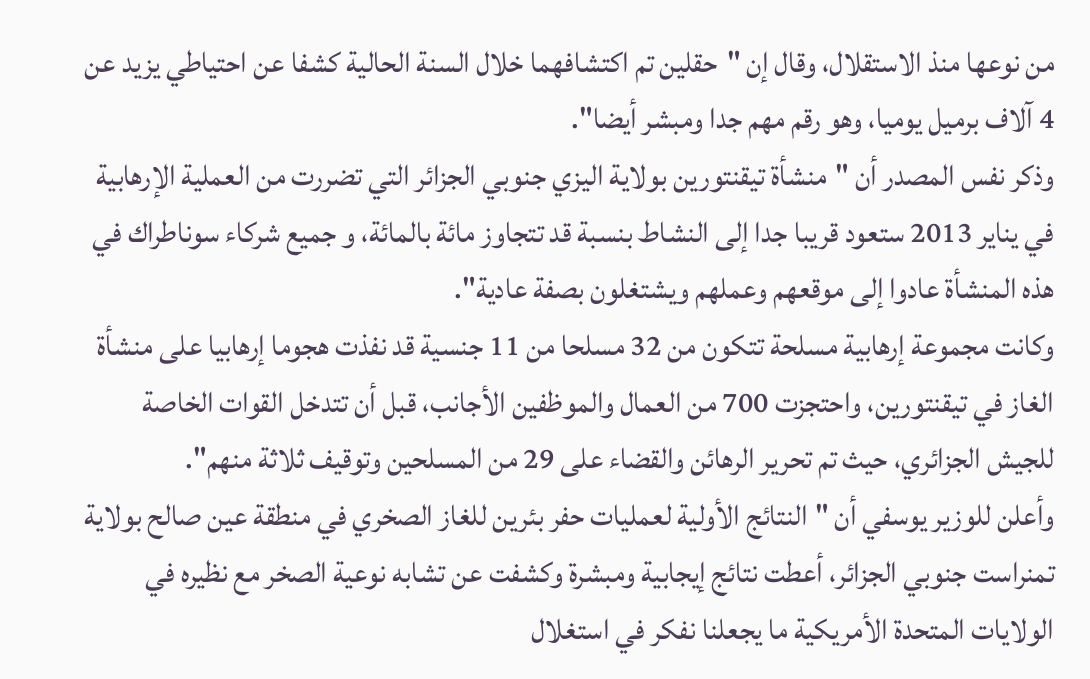من نوعها منذ الاستقلال، وقال إن "حقلين تم اكتشافهما خلال السنة الحالية كشفا عن احتياطي يزيد عن 4 آلاف برميل يوميا، وهو رقم مهم جدا ومبشر أيضا".
وذكر نفس المصدر أن "منشأة تيقنتورين بولاية اليزي جنوبي الجزائر التي تضررت من العملية الإرهابية في يناير 2013 ستعود قريبا جدا إلى النشاط بنسبة قد تتجاوز مائة بالمائة، و جميع شركاء سوناطراك في هذه المنشأة عادوا إلى موقعهم وعملهم ويشتغلون بصفة عادية".
وكانت مجموعة إرهابية مسلحة تتكون من 32 مسلحا من 11 جنسية قد نفذت هجوما إرهابيا على منشأة الغاز في تيقنتورين، واحتجزت 700 من العمال والموظفين الأجانب، قبل أن تتدخل القوات الخاصة للجيش الجزائري، حيث تم تحرير الرهائن والقضاء على 29 من المسلحين وتوقيف ثلاثة منهم".
وأعلن للوزير يوسفي أن "النتائج الأولية لعمليات حفر بئرين للغاز الصخري في منطقة عين صالح بولاية تمنراست جنوبي الجزائر، أعطت نتائج إيجابية ومبشرة وكشفت عن تشابه نوعية الصخر مع نظيره في الولايات المتحدة الأمريكية ما يجعلنا نفكر في استغلال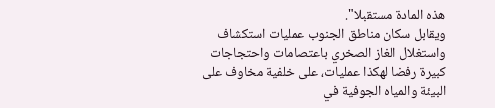هذه المادة مستقبلا".
ويقابل سكان مناطق الجنوب عمليات استكشاف واستغلال الغاز الصخري باعتصامات واحتجاجات كبيرة رفضا لهكذا عمليات، على خلفية مخاوف على البيئة والمياه الجوفية في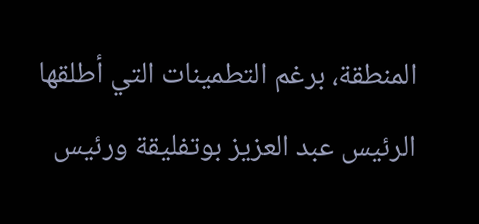المنطقة، برغم التطمينات التي أطلقها الرئيس عبد العزيز بوتفليقة ورئيس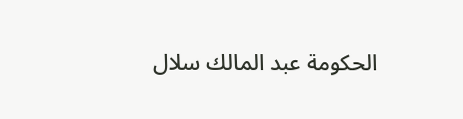الحكومة عبد المالك سلال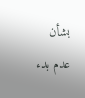بشأن عدم بدء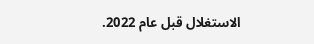الاستغلال قبل عام 2022.